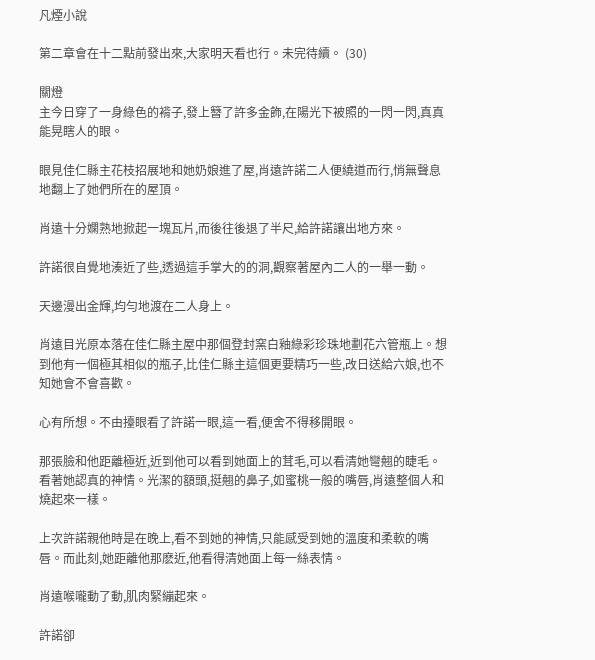凡煙小說

第二章會在十二點前發出來,大家明天看也行。未完待續。 (30)

關燈
主今日穿了一身綠色的褙子,發上簪了許多金飾,在陽光下被照的一閃一閃,真真能晃瞎人的眼。

眼見佳仁縣主花枝招展地和她奶娘進了屋,肖遠許諾二人便繞道而行,悄無聲息地翻上了她們所在的屋頂。

肖遠十分嫻熟地掀起一塊瓦片,而後往後退了半尺,給許諾讓出地方來。

許諾很自覺地湊近了些,透過這手掌大的的洞,觀察著屋內二人的一舉一動。

天邊漫出金輝,均勻地渡在二人身上。

肖遠目光原本落在佳仁縣主屋中那個登封窯白釉綠彩珍珠地劃花六管瓶上。想到他有一個極其相似的瓶子,比佳仁縣主這個更要精巧一些,改日送給六娘,也不知她會不會喜歡。

心有所想。不由擡眼看了許諾一眼,這一看,便舍不得移開眼。

那張臉和他距離極近,近到他可以看到她面上的茸毛,可以看清她彎翹的睫毛。看著她認真的神情。光潔的額頭,挺翹的鼻子,如蜜桃一般的嘴唇,肖遠整個人和燒起來一樣。

上次許諾親他時是在晚上,看不到她的神情,只能感受到她的溫度和柔軟的嘴唇。而此刻,她距離他那麽近,他看得清她面上每一絲表情。

肖遠喉嚨動了動,肌肉緊繃起來。

許諾卻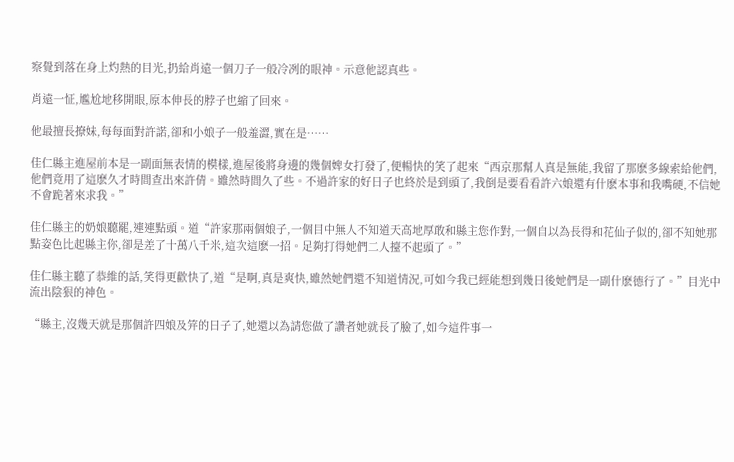察覺到落在身上灼熱的目光,扔給肖遠一個刀子一般冷冽的眼神。示意他認真些。

肖遠一怔,尷尬地移開眼,原本伸長的脖子也縮了回來。

他最擅長撩妹,每每面對許諾,卻和小娘子一般羞澀,實在是……

佳仁縣主進屋前本是一副面無表情的模樣,進屋後將身邊的幾個婢女打發了,便暢快的笑了起來“西京那幫人真是無能,我留了那麽多線索給他們,他們竟用了這麽久才時間查出來許倩。雖然時間久了些。不過許家的好日子也終於是到頭了,我倒是要看看許六娘還有什麽本事和我嘴硬,不信她不會跪著來求我。”

佳仁縣主的奶娘聽罷,連連點頭。道“許家那兩個娘子,一個目中無人不知道天高地厚敢和縣主您作對,一個自以為長得和花仙子似的,卻不知她那點姿色比起縣主你,卻是差了十萬八千米,這次這麽一招。足夠打得她們二人擡不起頭了。”

佳仁縣主聽了恭維的話,笑得更歡快了,道“是啊,真是爽快,雖然她們還不知道情況,可如今我已經能想到幾日後她們是一副什麽德行了。”目光中流出陰狠的神色。

“縣主,沒幾天就是那個許四娘及笄的日子了,她還以為請您做了讚者她就長了臉了,如今這件事一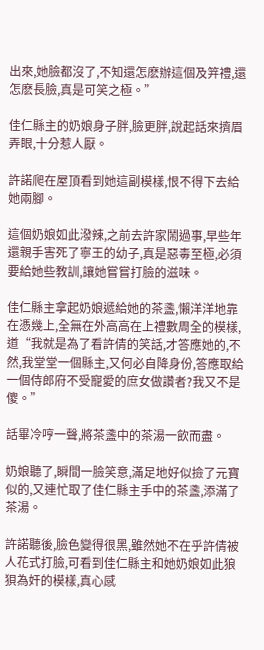出來,她臉都沒了,不知還怎麽辦這個及笄禮,還怎麽長臉,真是可笑之極。”

佳仁縣主的奶娘身子胖,臉更胖,說起話來擠眉弄眼,十分惹人厭。

許諾爬在屋頂看到她這副模樣,恨不得下去給她兩腳。

這個奶娘如此潑辣,之前去許家鬧過事,早些年還親手害死了寧王的幼子,真是惡毒至極,必須要給她些教訓,讓她嘗嘗打臉的滋味。

佳仁縣主拿起奶娘遞給她的茶盞,懶洋洋地靠在憑幾上,全無在外高高在上禮數周全的模樣,道“我就是為了看許倩的笑話,才答應她的,不然,我堂堂一個縣主,又何必自降身份,答應取給一個侍郎府不受寵愛的庶女做讚者?我又不是傻。”

話畢冷哼一聲,將茶盞中的茶湯一飲而盡。

奶娘聽了,瞬間一臉笑意,滿足地好似撿了元寶似的,又連忙取了佳仁縣主手中的茶盞,添滿了茶湯。

許諾聽後,臉色變得很黑,雖然她不在乎許倩被人花式打臉,可看到佳仁縣主和她奶娘如此狼狽為奸的模樣,真心感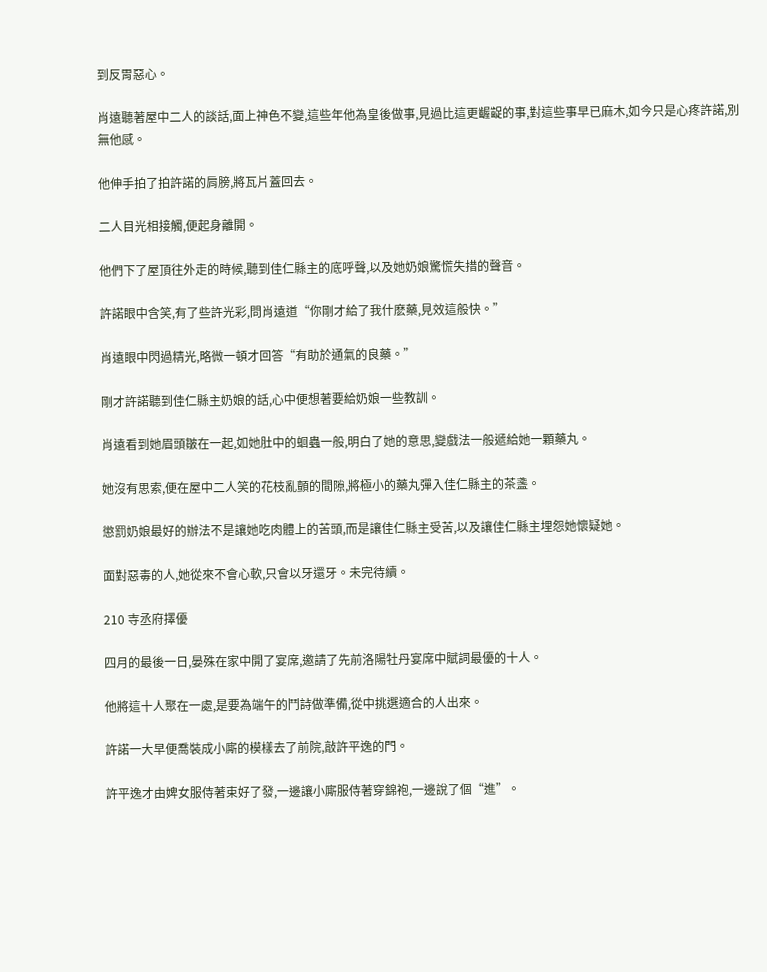到反胃惡心。

肖遠聽著屋中二人的談話,面上神色不變,這些年他為皇後做事,見過比這更齷齪的事,對這些事早已麻木,如今只是心疼許諾,別無他感。

他伸手拍了拍許諾的肩膀,將瓦片蓋回去。

二人目光相接觸,便起身離開。

他們下了屋頂往外走的時候,聽到佳仁縣主的底呼聲,以及她奶娘驚慌失措的聲音。

許諾眼中含笑,有了些許光彩,問肖遠道“你剛才給了我什麽藥,見效這般快。”

肖遠眼中閃過精光,略微一頓才回答“有助於通氣的良藥。”

剛才許諾聽到佳仁縣主奶娘的話,心中便想著要給奶娘一些教訓。

肖遠看到她眉頭皺在一起,如她肚中的蛔蟲一般,明白了她的意思,變戲法一般遞給她一顆藥丸。

她沒有思索,便在屋中二人笑的花枝亂顫的間隙,將極小的藥丸彈入佳仁縣主的茶盞。

懲罰奶娘最好的辦法不是讓她吃肉體上的苦頭,而是讓佳仁縣主受苦,以及讓佳仁縣主埋怨她懷疑她。

面對惡毒的人,她從來不會心軟,只會以牙還牙。未完待續。

210 寺丞府擇優

四月的最後一日,晏殊在家中開了宴席,邀請了先前洛陽牡丹宴席中賦詞最優的十人。

他將這十人聚在一處,是要為端午的鬥詩做準備,從中挑選適合的人出來。

許諾一大早便喬裝成小廝的模樣去了前院,敲許平逸的門。

許平逸才由婢女服侍著束好了發,一邊讓小廝服侍著穿錦袍,一邊說了個“進”。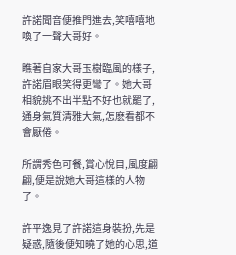許諾聞音便推門進去,笑嘻嘻地喚了一聲大哥好。

瞧著自家大哥玉樹臨風的樣子,許諾眉眼笑得更彎了。她大哥相貌挑不出半點不好也就罷了,通身氣質清雅大氣,怎麽看都不會厭倦。

所謂秀色可餐,賞心悅目,風度翩翩,便是說她大哥這樣的人物了。

許平逸見了許諾這身裝扮,先是疑惑,隨後便知曉了她的心思,道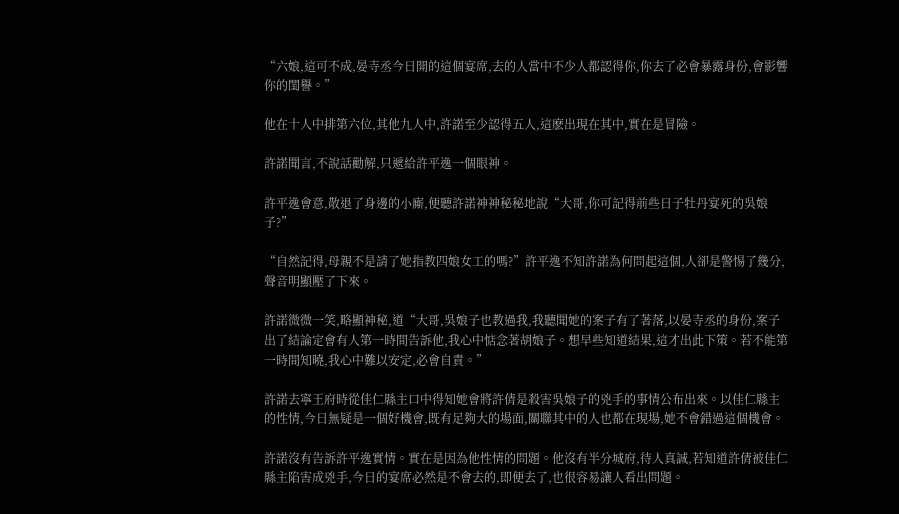“六娘,這可不成,晏寺丞今日開的這個宴席,去的人當中不少人都認得你,你去了必會暴露身份,會影響你的閨譽。”

他在十人中排第六位,其他九人中,許諾至少認得五人,這麽出現在其中,實在是冒險。

許諾聞言,不說話勸解,只遞給許平逸一個眼神。

許平逸會意,散退了身邊的小廝,便聽許諾神神秘秘地說“大哥,你可記得前些日子牡丹宴死的吳娘子?”

“自然記得,母親不是請了她指教四娘女工的嗎?”許平逸不知許諾為何問起這個,人卻是警惕了幾分,聲音明顯壓了下來。

許諾微微一笑,略顯神秘,道“大哥,吳娘子也教過我,我聽聞她的案子有了著落,以晏寺丞的身份,案子出了結論定會有人第一時間告訴他,我心中惦念著胡娘子。想早些知道結果,這才出此下策。若不能第一時間知曉,我心中難以安定,必會自責。”

許諾去寧王府時從佳仁縣主口中得知她會將許倩是殺害吳娘子的兇手的事情公布出來。以佳仁縣主的性情,今日無疑是一個好機會,既有足夠大的場面,關聯其中的人也都在現場,她不會錯過這個機會。

許諾沒有告訴許平逸實情。實在是因為他性情的問題。他沒有半分城府,待人真誠,若知道許倩被佳仁縣主陷害成兇手,今日的宴席必然是不會去的,即便去了,也很容易讓人看出問題。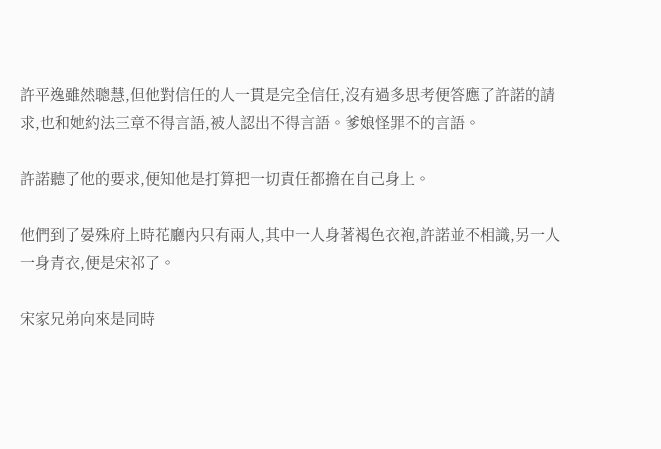許平逸雖然聰慧,但他對信任的人一貫是完全信任,沒有過多思考便答應了許諾的請求,也和她約法三章不得言語,被人認出不得言語。爹娘怪罪不的言語。

許諾聽了他的要求,便知他是打算把一切責任都擔在自己身上。

他們到了晏殊府上時花廳內只有兩人,其中一人身著褐色衣袍,許諾並不相識,另一人一身青衣,便是宋祁了。

宋家兄弟向來是同時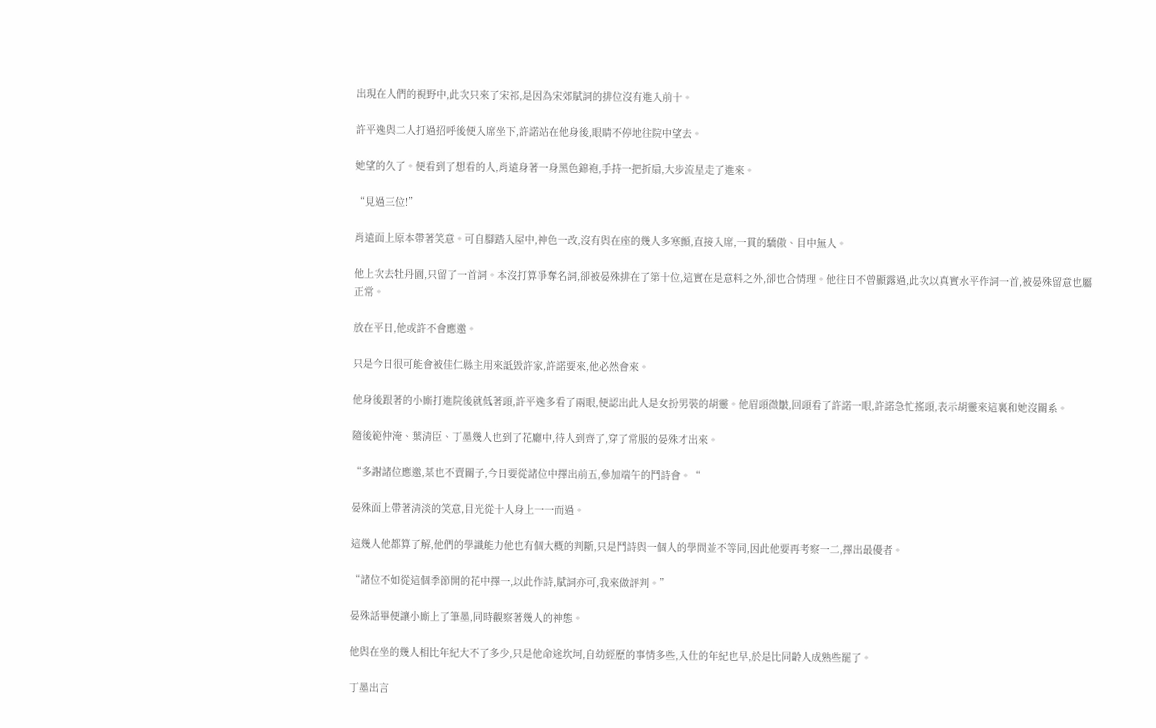出現在人們的視野中,此次只來了宋祁,是因為宋郊賦詞的排位沒有進入前十。

許平逸與二人打過招呼後便入席坐下,許諾站在他身後,眼睛不停地往院中望去。

她望的久了。便看到了想看的人,肖遠身著一身黑色錦袍,手持一把折扇,大步流星走了進來。

“見過三位!”

肖遠面上原本帶著笑意。可自腳踏入屋中,神色一改,沒有與在座的幾人多寒顫,直接入席,一貫的驕傲、目中無人。

他上次去牡丹園,只留了一首詞。本沒打算爭奪名詞,卻被晏殊排在了第十位,這實在是意料之外,卻也合情理。他往日不曾顯露過,此次以真實水平作詞一首,被晏殊留意也屬正常。

放在平日,他或許不會應邀。

只是今日很可能會被佳仁縣主用來詆毀許家,許諾要來,他必然會來。

他身後跟著的小廝打進院後就低著頭,許平逸多看了兩眼,便認出此人是女扮男裝的胡靈。他眉頭微皺,回頭看了許諾一眼,許諾急忙搖頭,表示胡靈來這裏和她沒關系。

隨後範仲淹、葉清臣、丁墨幾人也到了花廳中,待人到齊了,穿了常服的晏殊才出來。

“多謝諸位應邀,某也不賣關子,今日要從諸位中擇出前五,參加端午的鬥詩會。“

晏殊面上帶著清淡的笑意,目光從十人身上一一而過。

這幾人他都算了解,他們的學識能力他也有個大概的判斷,只是鬥詩與一個人的學問並不等同,因此他要再考察一二,擇出最優者。

“諸位不如從這個季節開的花中擇一,以此作詩,賦詞亦可,我來做評判。”

晏殊話畢便讓小廝上了筆墨,同時觀察著幾人的神態。

他與在坐的幾人相比年紀大不了多少,只是他命途坎坷,自幼經歷的事情多些,入仕的年紀也早,於是比同齡人成熟些罷了。

丁墨出言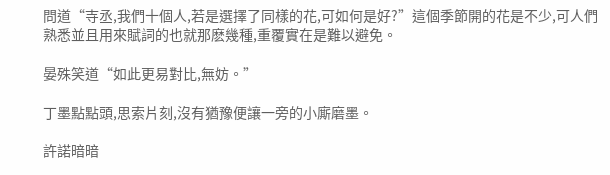問道“寺丞,我們十個人,若是選擇了同樣的花,可如何是好?”這個季節開的花是不少,可人們熟悉並且用來賦詞的也就那麽幾種,重覆實在是難以避免。

晏殊笑道“如此更易對比,無妨。”

丁墨點點頭,思索片刻,沒有猶豫便讓一旁的小廝磨墨。

許諾暗暗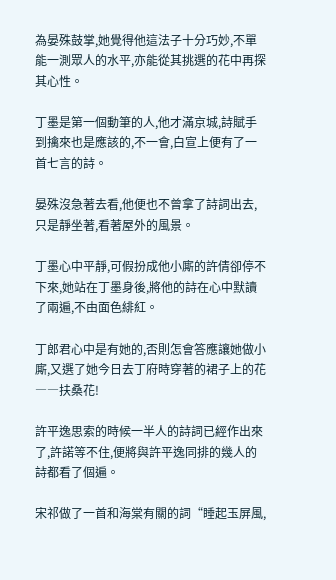為晏殊鼓掌,她覺得他這法子十分巧妙,不單能一測眾人的水平,亦能從其挑選的花中再探其心性。

丁墨是第一個動筆的人,他才滿京城,詩賦手到擒來也是應該的,不一會,白宣上便有了一首七言的詩。

晏殊沒急著去看,他便也不曾拿了詩詞出去,只是靜坐著,看著屋外的風景。

丁墨心中平靜,可假扮成他小廝的許倩卻停不下來,她站在丁墨身後,將他的詩在心中默讀了兩遍,不由面色緋紅。

丁郎君心中是有她的,否則怎會答應讓她做小廝,又選了她今日去丁府時穿著的裙子上的花――扶桑花!

許平逸思索的時候一半人的詩詞已經作出來了,許諾等不住,便將與許平逸同排的幾人的詩都看了個遍。

宋祁做了一首和海棠有關的詞“睡起玉屏風,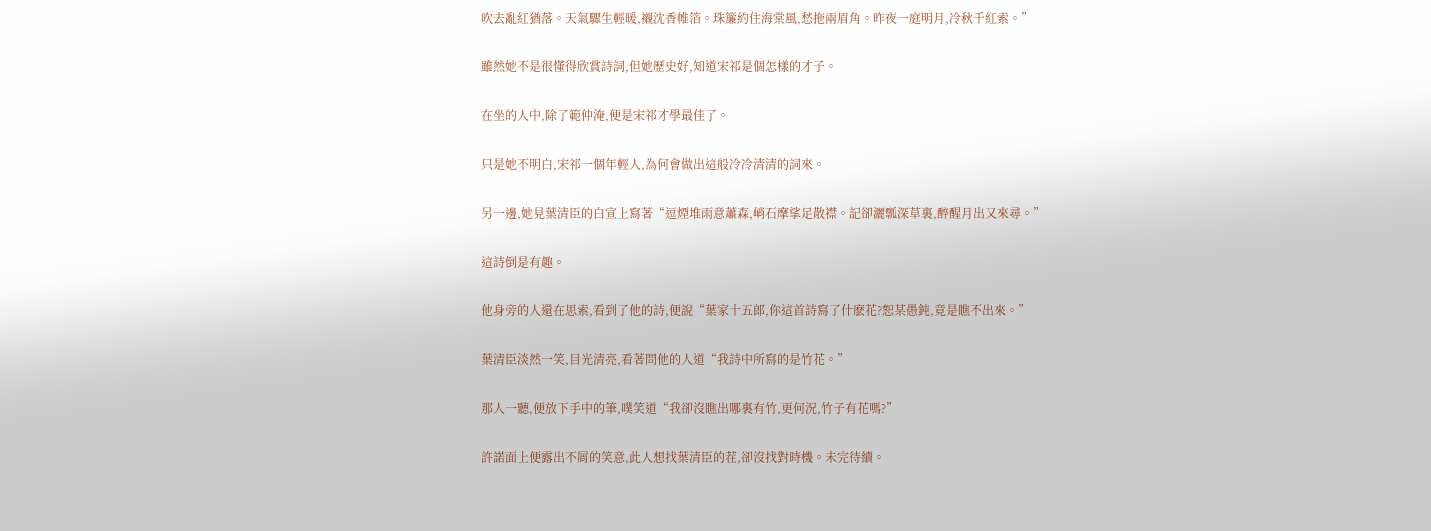吹去亂紅猶落。天氣驟生輕暖,襯沈香帷箔。珠簾約住海棠風,愁拖兩眉角。昨夜一庭明月,冷秋千紅索。”

雖然她不是很懂得欣賞詩詞,但她歷史好,知道宋祁是個怎樣的才子。

在坐的人中,除了範仲淹,便是宋祁才學最佳了。

只是她不明白,宋祁一個年輕人,為何會做出這般冷冷清清的詞來。

另一邊,她見葉清臣的白宣上寫著“逗煙堆雨意蕭森,峭石摩挲足散襟。記卻灑瓢深草裏,醉醒月出又來尋。”

這詩倒是有趣。

他身旁的人還在思索,看到了他的詩,便說“葉家十五郎,你這首詩寫了什麽花?恕某愚鈍,竟是瞧不出來。”

葉清臣淡然一笑,目光清亮,看著問他的人道“我詩中所寫的是竹花。”

那人一聽,便放下手中的筆,噗笑道“我卻沒瞧出哪裏有竹,更何況,竹子有花嗎?”

許諾面上便露出不屑的笑意,此人想找葉清臣的茬,卻沒找對時機。未完待續。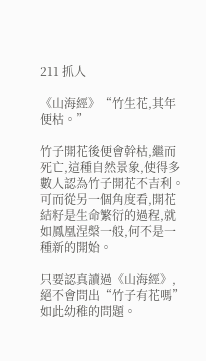211 抓人

《山海經》“竹生花,其年便枯。”

竹子開花後便會幹枯,繼而死亡,這種自然景象,使得多數人認為竹子開花不吉利。可而從另一個角度看,開花結籽是生命繁衍的過程,就如鳳凰涅槃一般,何不是一種新的開始。

只要認真讀過《山海經》,絕不會問出“竹子有花嗎”如此幼稚的問題。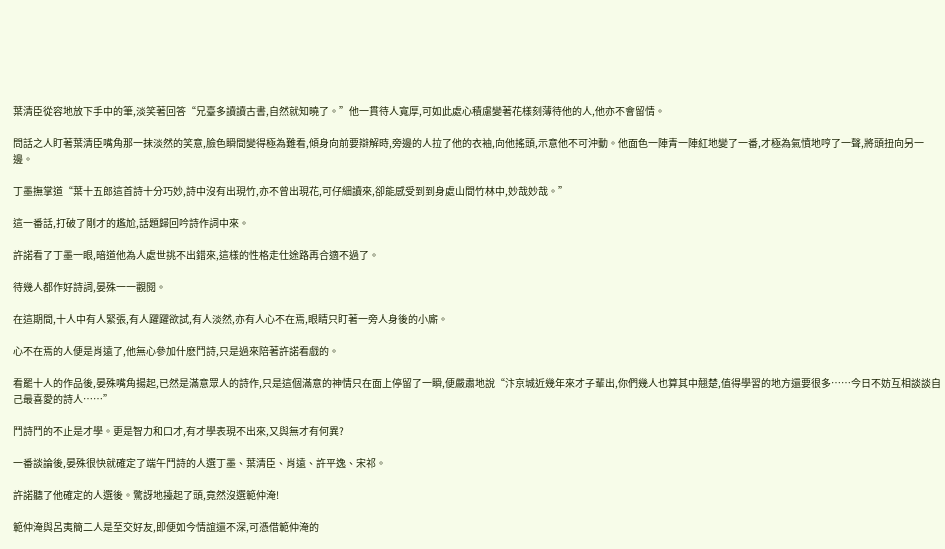葉清臣從容地放下手中的筆,淡笑著回答“兄臺多讀讀古書,自然就知曉了。”他一貫待人寬厚,可如此處心積慮變著花樣刻薄待他的人,他亦不會留情。

問話之人盯著葉清臣嘴角那一抹淡然的笑意,臉色瞬間變得極為難看,傾身向前要辯解時,旁邊的人拉了他的衣袖,向他搖頭,示意他不可沖動。他面色一陣青一陣紅地變了一番,才極為氣憤地哼了一聲,將頭扭向另一邊。

丁墨撫掌道“葉十五郎這首詩十分巧妙,詩中沒有出現竹,亦不曾出現花,可仔細讀來,卻能感受到到身處山間竹林中,妙哉妙哉。”

這一番話,打破了剛才的尷尬,話題歸回吟詩作詞中來。

許諾看了丁墨一眼,暗道他為人處世挑不出錯來,這樣的性格走仕途路再合適不過了。

待幾人都作好詩詞,晏殊一一觀閱。

在這期間,十人中有人緊張,有人躍躍欲試,有人淡然,亦有人心不在焉,眼睛只盯著一旁人身後的小廝。

心不在焉的人便是肖遠了,他無心參加什麽鬥詩,只是過來陪著許諾看戲的。

看罷十人的作品後,晏殊嘴角揚起,已然是滿意眾人的詩作,只是這個滿意的神情只在面上停留了一瞬,便嚴肅地說“汴京城近幾年來才子輩出,你們幾人也算其中翹楚,值得學習的地方還要很多……今日不妨互相談談自己最喜愛的詩人……”

鬥詩鬥的不止是才學。更是智力和口才,有才學表現不出來,又與無才有何異?

一番談論後,晏殊很快就確定了端午鬥詩的人選丁墨、葉清臣、肖遠、許平逸、宋祁。

許諾聽了他確定的人選後。驚訝地擡起了頭,竟然沒選範仲淹!

範仲淹與呂夷簡二人是至交好友,即便如今情誼還不深,可憑借範仲淹的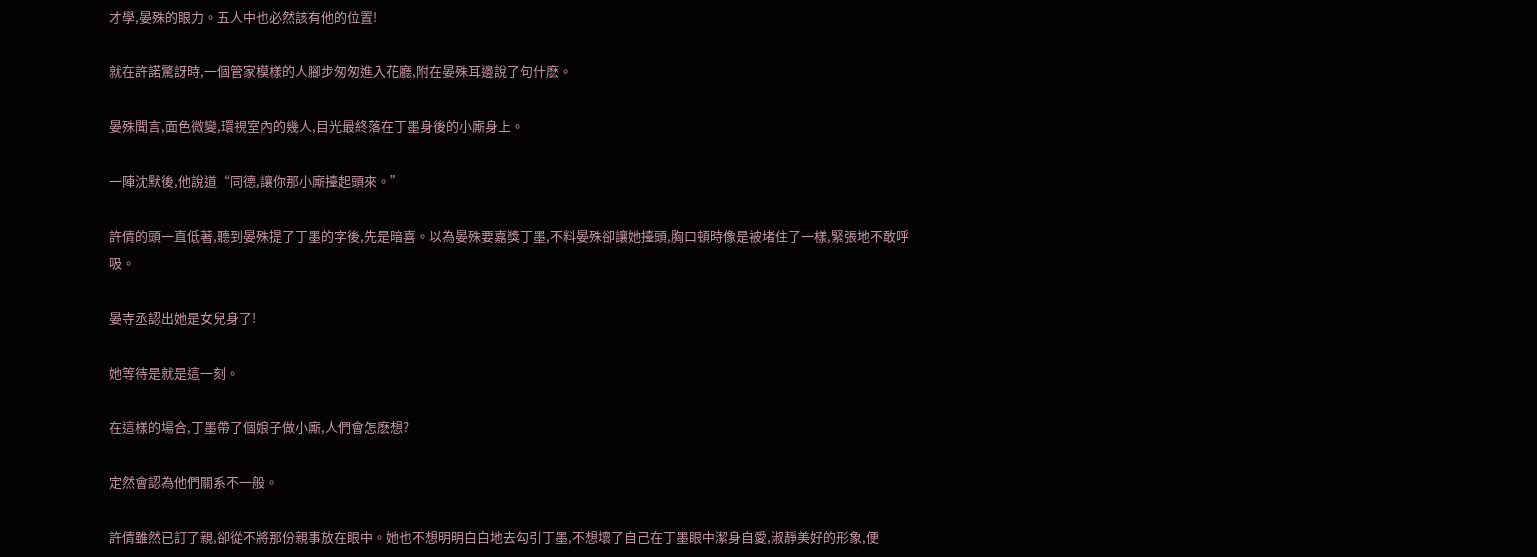才學,晏殊的眼力。五人中也必然該有他的位置!

就在許諾驚訝時,一個管家模樣的人腳步匆匆進入花廳,附在晏殊耳邊說了句什麽。

晏殊聞言,面色微變,環視室內的幾人,目光最終落在丁墨身後的小廝身上。

一陣沈默後,他說道“同德,讓你那小廝擡起頭來。”

許倩的頭一直低著,聽到晏殊提了丁墨的字後,先是暗喜。以為晏殊要嘉獎丁墨,不料晏殊卻讓她擡頭,胸口頓時像是被堵住了一樣,緊張地不敢呼吸。

晏寺丞認出她是女兒身了!

她等待是就是這一刻。

在這樣的場合,丁墨帶了個娘子做小廝,人們會怎麽想?

定然會認為他們關系不一般。

許倩雖然已訂了親,卻從不將那份親事放在眼中。她也不想明明白白地去勾引丁墨,不想壞了自己在丁墨眼中潔身自愛,淑靜美好的形象,便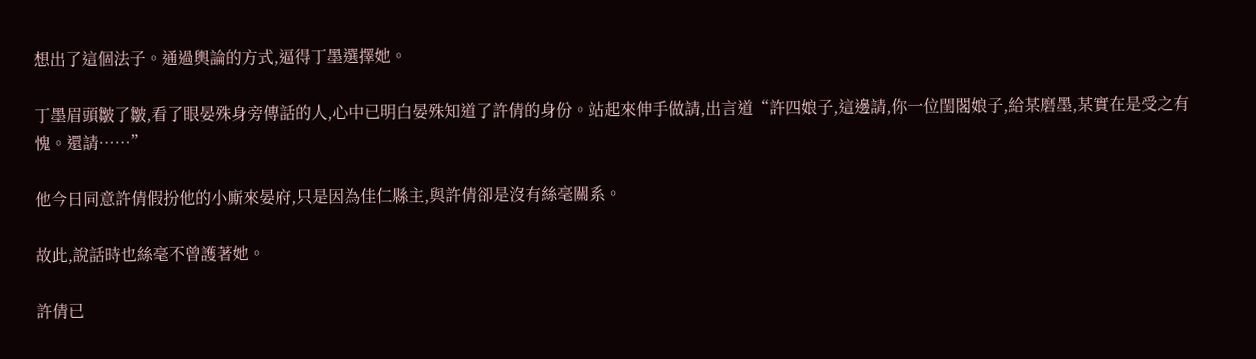想出了這個法子。通過輿論的方式,逼得丁墨選擇她。

丁墨眉頭皺了皺,看了眼晏殊身旁傳話的人,心中已明白晏殊知道了許倩的身份。站起來伸手做請,出言道“許四娘子,這邊請,你一位閨閣娘子,給某磨墨,某實在是受之有愧。還請……”

他今日同意許倩假扮他的小廝來晏府,只是因為佳仁縣主,與許倩卻是沒有絲毫關系。

故此,說話時也絲毫不曾護著她。

許倩已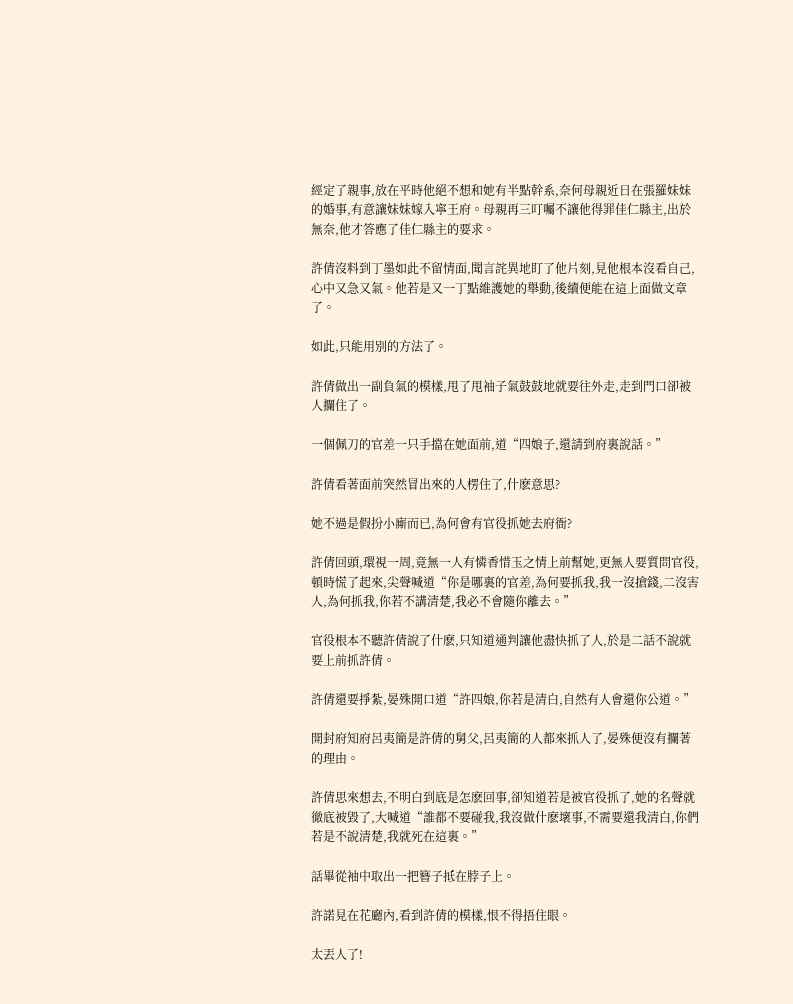經定了親事,放在平時他絕不想和她有半點幹系,奈何母親近日在張羅妹妹的婚事,有意讓妹妹嫁入寧王府。母親再三叮囑不讓他得罪佳仁縣主,出於無奈,他才答應了佳仁縣主的要求。

許倩沒料到丁墨如此不留情面,聞言詫異地盯了他片刻,見他根本沒看自己,心中又急又氣。他若是又一丁點維護她的舉動,後續便能在這上面做文章了。

如此,只能用別的方法了。

許倩做出一副負氣的模樣,甩了甩袖子氣鼓鼓地就要往外走,走到門口卻被人攔住了。

一個佩刀的官差一只手擋在她面前,道“四娘子,還請到府裏說話。”

許倩看著面前突然冒出來的人楞住了,什麽意思?

她不過是假扮小廝而已,為何會有官役抓她去府衙?

許倩回頭,環視一周,竟無一人有憐香惜玉之情上前幫她,更無人要質問官役,頓時慌了起來,尖聲喊道“你是哪裏的官差,為何要抓我,我一沒搶錢,二沒害人,為何抓我,你若不講清楚,我必不會隨你離去。”

官役根本不聽許倩說了什麽,只知道通判讓他盡快抓了人,於是二話不說就要上前抓許倩。

許倩還要掙紮,晏殊開口道“許四娘,你若是清白,自然有人會還你公道。”

開封府知府呂夷簡是許倩的舅父,呂夷簡的人都來抓人了,晏殊便沒有攔著的理由。

許倩思來想去,不明白到底是怎麽回事,卻知道若是被官役抓了,她的名聲就徹底被毀了,大喊道“誰都不要碰我,我沒做什麽壞事,不需要還我清白,你們若是不說清楚,我就死在這裏。”

話畢從袖中取出一把簪子抵在脖子上。

許諾見在花廳內,看到許倩的模樣,恨不得捂住眼。

太丟人了!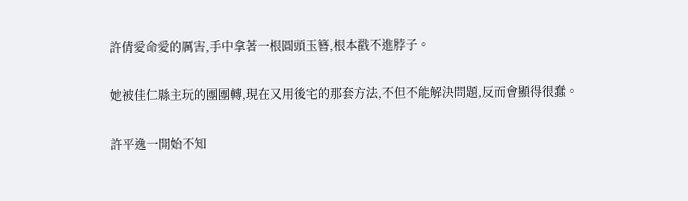許倩愛命愛的厲害,手中拿著一根圓頭玉簪,根本戳不進脖子。

她被佳仁縣主玩的團團轉,現在又用後宅的那套方法,不但不能解決問題,反而會顯得很蠢。

許平逸一開始不知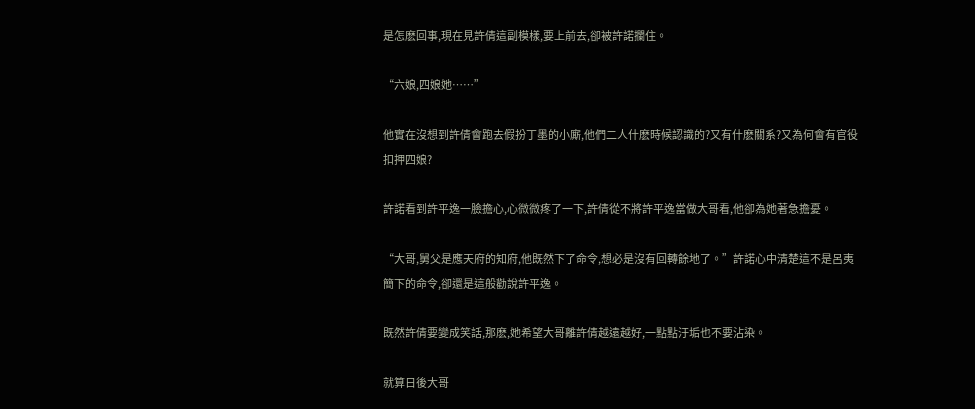是怎麽回事,現在見許倩這副模樣,要上前去,卻被許諾攔住。

“六娘,四娘她……”

他實在沒想到許倩會跑去假扮丁墨的小廝,他們二人什麽時候認識的?又有什麽關系?又為何會有官役扣押四娘?

許諾看到許平逸一臉擔心,心微微疼了一下,許倩從不將許平逸當做大哥看,他卻為她著急擔憂。

“大哥,舅父是應天府的知府,他既然下了命令,想必是沒有回轉餘地了。”許諾心中清楚這不是呂夷簡下的命令,卻還是這般勸說許平逸。

既然許倩要變成笑話,那麽,她希望大哥離許倩越遠越好,一點點汙垢也不要沾染。

就算日後大哥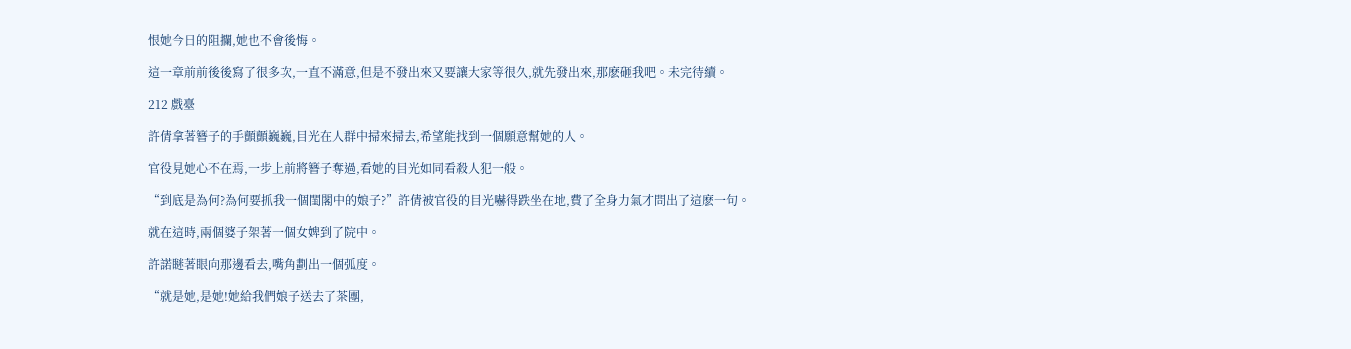恨她今日的阻攔,她也不會後悔。

這一章前前後後寫了很多次,一直不滿意,但是不發出來又要讓大家等很久,就先發出來,那麽砸我吧。未完待續。

212 戲臺

許倩拿著簪子的手顫顫巍巍,目光在人群中掃來掃去,希望能找到一個願意幫她的人。

官役見她心不在焉,一步上前將簪子奪過,看她的目光如同看殺人犯一般。

“到底是為何?為何要抓我一個閨閣中的娘子?”許倩被官役的目光嚇得跌坐在地,費了全身力氣才問出了這麽一句。

就在這時,兩個婆子架著一個女婢到了院中。

許諾瞇著眼向那邊看去,嘴角劃出一個弧度。

“就是她,是她!她給我們娘子送去了茶團,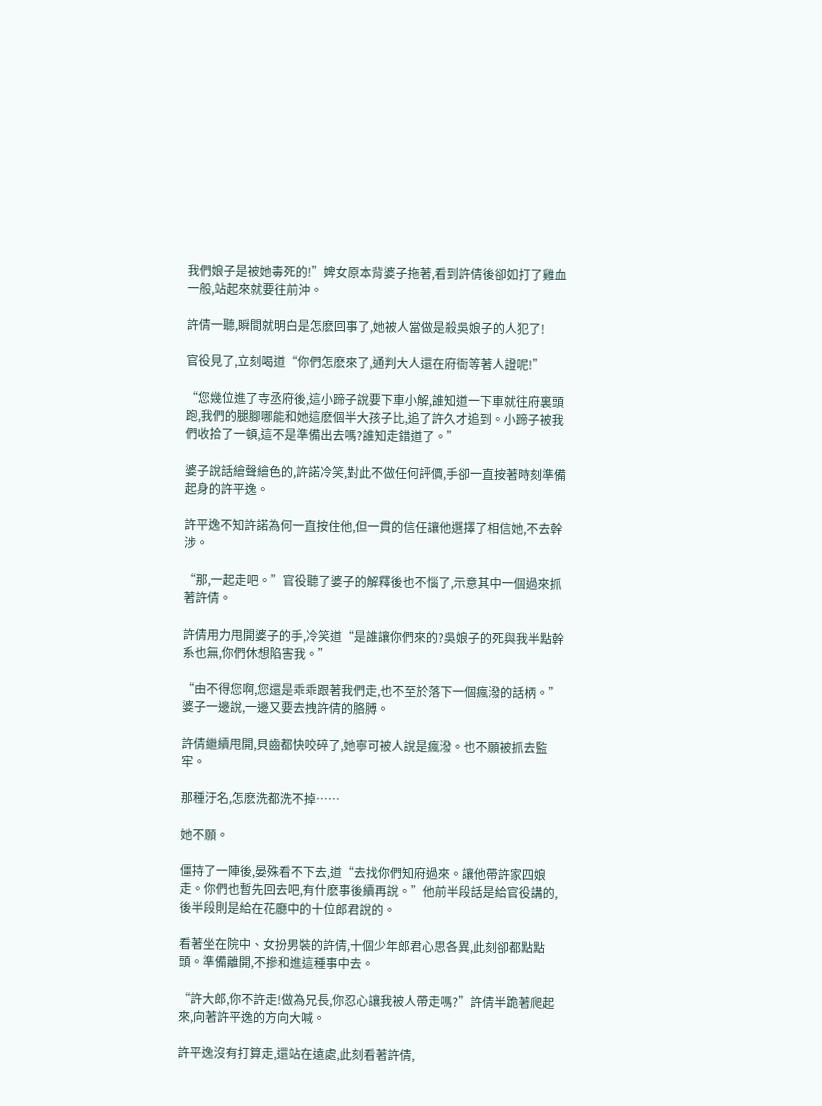我們娘子是被她毒死的!”婢女原本背婆子拖著,看到許倩後卻如打了雞血一般,站起來就要往前沖。

許倩一聽,瞬間就明白是怎麽回事了,她被人當做是殺吳娘子的人犯了!

官役見了,立刻喝道“你們怎麽來了,通判大人還在府衙等著人證呢!”

“您幾位進了寺丞府後,這小蹄子說要下車小解,誰知道一下車就往府裏頭跑,我們的腿腳哪能和她這麽個半大孩子比,追了許久才追到。小蹄子被我們收拾了一頓,這不是準備出去嗎?誰知走錯道了。”

婆子說話繪聲繪色的,許諾冷笑,對此不做任何評價,手卻一直按著時刻準備起身的許平逸。

許平逸不知許諾為何一直按住他,但一貫的信任讓他選擇了相信她,不去幹涉。

“那,一起走吧。”官役聽了婆子的解釋後也不惱了,示意其中一個過來抓著許倩。

許倩用力甩開婆子的手,冷笑道“是誰讓你們來的?吳娘子的死與我半點幹系也無,你們休想陷害我。”

“由不得您啊,您還是乖乖跟著我們走,也不至於落下一個瘋潑的話柄。”婆子一邊說,一邊又要去拽許倩的胳膊。

許倩繼續甩開,貝齒都快咬碎了,她寧可被人說是瘋潑。也不願被抓去監牢。

那種汙名,怎麽洗都洗不掉……

她不願。

僵持了一陣後,晏殊看不下去,道“去找你們知府過來。讓他帶許家四娘走。你們也暫先回去吧,有什麽事後續再說。”他前半段話是給官役講的,後半段則是給在花廳中的十位郎君說的。

看著坐在院中、女扮男裝的許倩,十個少年郎君心思各異,此刻卻都點點頭。準備離開,不摻和進這種事中去。

“許大郎,你不許走!做為兄長,你忍心讓我被人帶走嗎?”許倩半跪著爬起來,向著許平逸的方向大喊。

許平逸沒有打算走,還站在遠處,此刻看著許倩,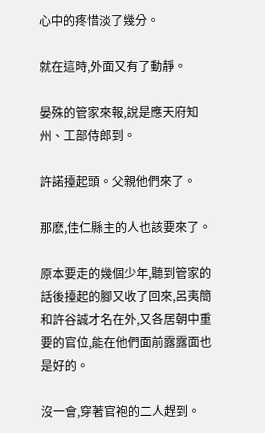心中的疼惜淡了幾分。

就在這時,外面又有了動靜。

晏殊的管家來報,說是應天府知州、工部侍郎到。

許諾擡起頭。父親他們來了。

那麽,佳仁縣主的人也該要來了。

原本要走的幾個少年,聽到管家的話後擡起的腳又收了回來,呂夷簡和許谷誠才名在外,又各居朝中重要的官位,能在他們面前露露面也是好的。

沒一會,穿著官袍的二人趕到。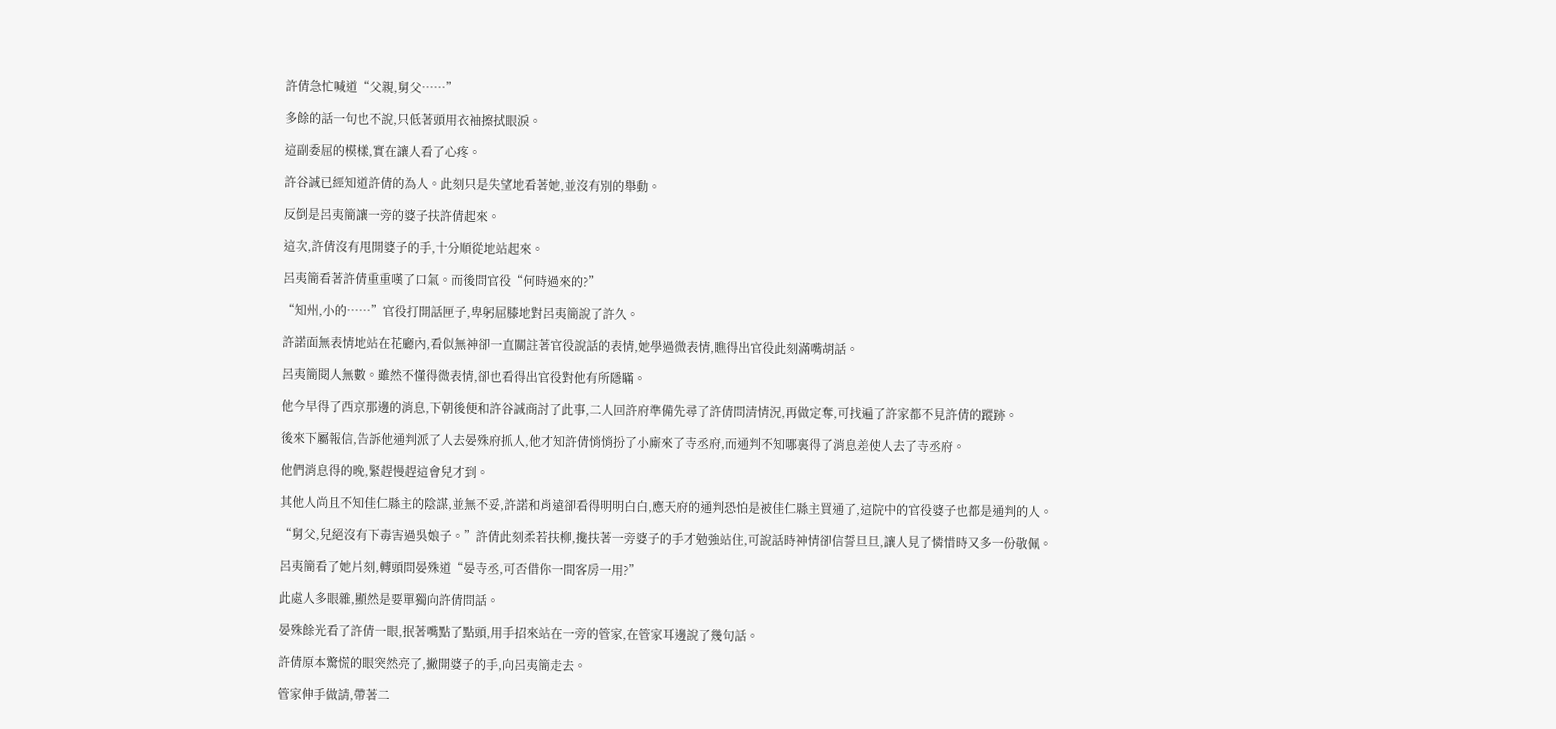許倩急忙喊道“父親,舅父……”

多餘的話一句也不說,只低著頭用衣袖擦拭眼淚。

這副委屈的模樣,實在讓人看了心疼。

許谷誠已經知道許倩的為人。此刻只是失望地看著她,並沒有別的舉動。

反倒是呂夷簡讓一旁的婆子扶許倩起來。

這次,許倩沒有甩開婆子的手,十分順從地站起來。

呂夷簡看著許倩重重嘆了口氣。而後問官役“何時過來的?”

“知州,小的……”官役打開話匣子,卑躬屈膝地對呂夷簡說了許久。

許諾面無表情地站在花廳內,看似無神卻一直關註著官役說話的表情,她學過微表情,瞧得出官役此刻滿嘴胡話。

呂夷簡閱人無數。雖然不懂得微表情,卻也看得出官役對他有所隱瞞。

他今早得了西京那邊的消息,下朝後便和許谷誠商討了此事,二人回許府準備先尋了許倩問清情況,再做定奪,可找遍了許家都不見許倩的蹤跡。

後來下屬報信,告訴他通判派了人去晏殊府抓人,他才知許倩悄悄扮了小廝來了寺丞府,而通判不知哪裏得了消息差使人去了寺丞府。

他們消息得的晚,緊趕慢趕這會兒才到。

其他人尚且不知佳仁縣主的陰謀,並無不妥,許諾和肖遠卻看得明明白白,應天府的通判恐怕是被佳仁縣主買通了,這院中的官役婆子也都是通判的人。

“舅父,兒絕沒有下毒害過吳娘子。”許倩此刻柔若扶柳,攙扶著一旁婆子的手才勉強站住,可說話時神情卻信誓旦旦,讓人見了憐惜時又多一份敬佩。

呂夷簡看了她片刻,轉頭問晏殊道“晏寺丞,可否借你一間客房一用?”

此處人多眼雜,顯然是要單獨向許倩問話。

晏殊餘光看了許倩一眼,抿著嘴點了點頭,用手招來站在一旁的管家,在管家耳邊說了幾句話。

許倩原本驚慌的眼突然亮了,撇開婆子的手,向呂夷簡走去。

管家伸手做請,帶著二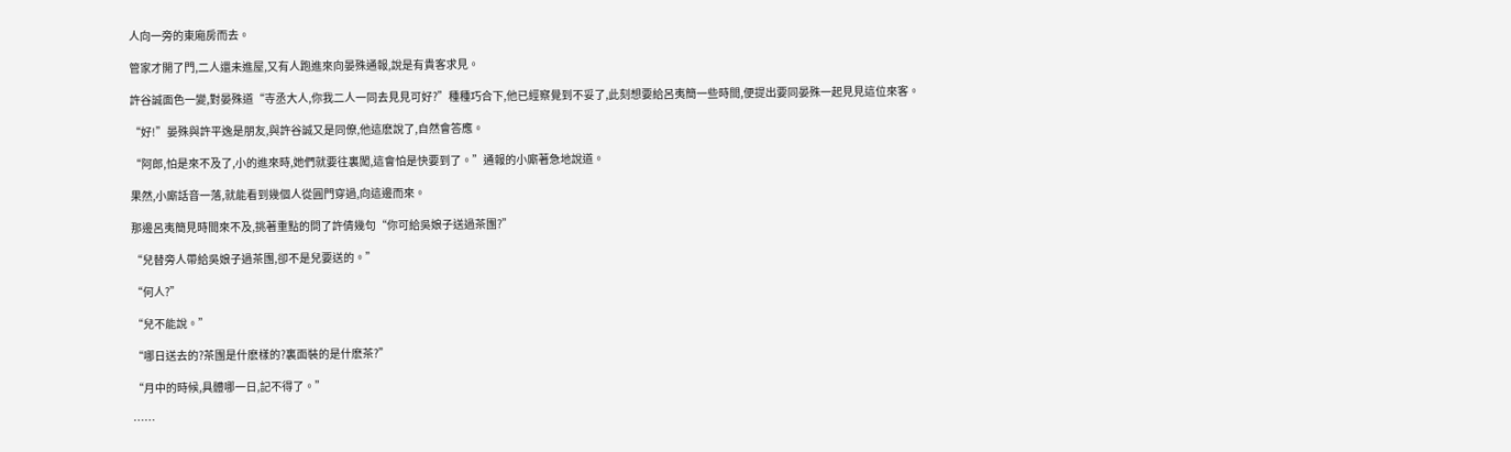人向一旁的東廂房而去。

管家才開了門,二人還未進屋,又有人跑進來向晏殊通報,說是有貴客求見。

許谷誠面色一變,對晏殊道“寺丞大人,你我二人一同去見見可好?”種種巧合下,他已經察覺到不妥了,此刻想要給呂夷簡一些時間,便提出要同晏殊一起見見這位來客。

“好!”晏殊與許平逸是朋友,與許谷誠又是同僚,他這麽說了,自然會答應。

“阿郎,怕是來不及了,小的進來時,她們就要往裏闖,這會怕是快要到了。”通報的小廝著急地說道。

果然,小廝話音一落,就能看到幾個人從圓門穿過,向這邊而來。

那邊呂夷簡見時間來不及,挑著重點的問了許倩幾句“你可給吳娘子送過茶團?”

“兒替旁人帶給吳娘子過茶團,卻不是兒要送的。”

“何人?”

“兒不能說。”

“哪日送去的?茶團是什麽樣的?裏面裝的是什麽茶?”

“月中的時候,具體哪一日,記不得了。”

……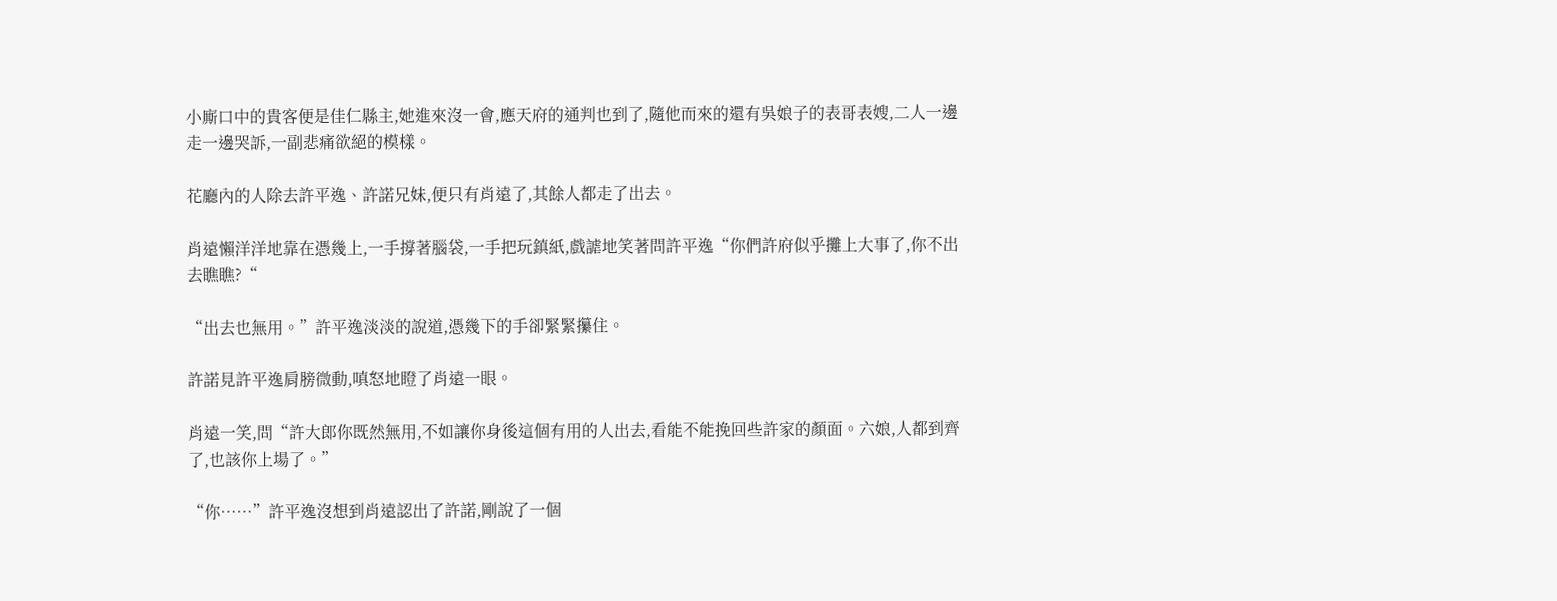小廝口中的貴客便是佳仁縣主,她進來沒一會,應天府的通判也到了,隨他而來的還有吳娘子的表哥表嫂,二人一邊走一邊哭訴,一副悲痛欲絕的模樣。

花廳內的人除去許平逸、許諾兄妹,便只有肖遠了,其餘人都走了出去。

肖遠懶洋洋地靠在憑幾上,一手撐著腦袋,一手把玩鎮紙,戲謔地笑著問許平逸“你們許府似乎攤上大事了,你不出去瞧瞧?“

“出去也無用。”許平逸淡淡的說道,憑幾下的手卻緊緊攥住。

許諾見許平逸肩膀微動,嗔怒地瞪了肖遠一眼。

肖遠一笑,問“許大郎你既然無用,不如讓你身後這個有用的人出去,看能不能挽回些許家的顏面。六娘,人都到齊了,也該你上場了。”

“你……”許平逸沒想到肖遠認出了許諾,剛說了一個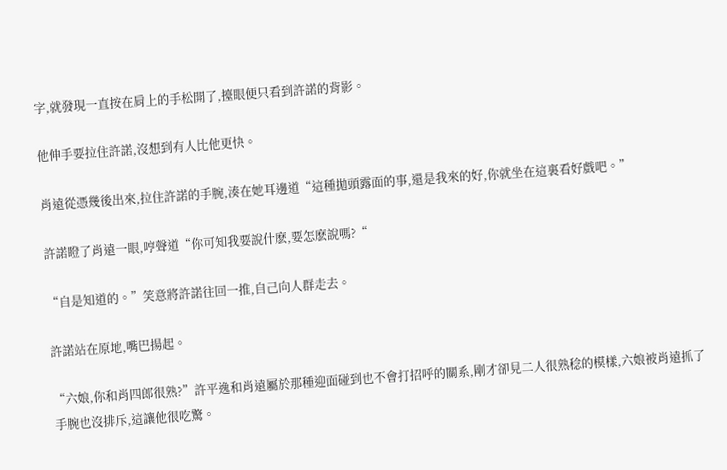字,就發現一直按在肩上的手松開了,擡眼便只看到許諾的背影。

他伸手要拉住許諾,沒想到有人比他更快。

肖遠從憑幾後出來,拉住許諾的手腕,湊在她耳邊道“這種拋頭露面的事,還是我來的好,你就坐在這裏看好戲吧。”

許諾瞪了肖遠一眼,哼聲道“你可知我要說什麽,要怎麽說嗎?“

“自是知道的。”笑意將許諾往回一推,自己向人群走去。

許諾站在原地,嘴巴揚起。

“六娘,你和肖四郎很熟?”許平逸和肖遠屬於那種迎面碰到也不會打招呼的關系,剛才卻見二人很熟稔的模樣,六娘被肖遠抓了手腕也沒排斥,這讓他很吃驚。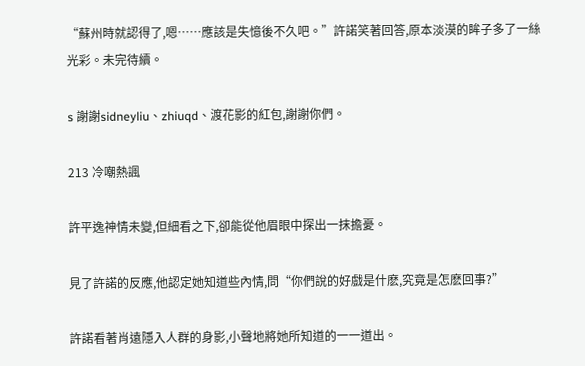“蘇州時就認得了,嗯……應該是失憶後不久吧。”許諾笑著回答,原本淡漠的眸子多了一絲光彩。未完待續。

s 謝謝sidneyliu、zhiuqd、渡花影的紅包,謝謝你們。

213 冷嘲熱諷

許平逸神情未變,但細看之下,卻能從他眉眼中探出一抹擔憂。

見了許諾的反應,他認定她知道些內情,問“你們說的好戲是什麽,究竟是怎麽回事?”

許諾看著肖遠隱入人群的身影,小聲地將她所知道的一一道出。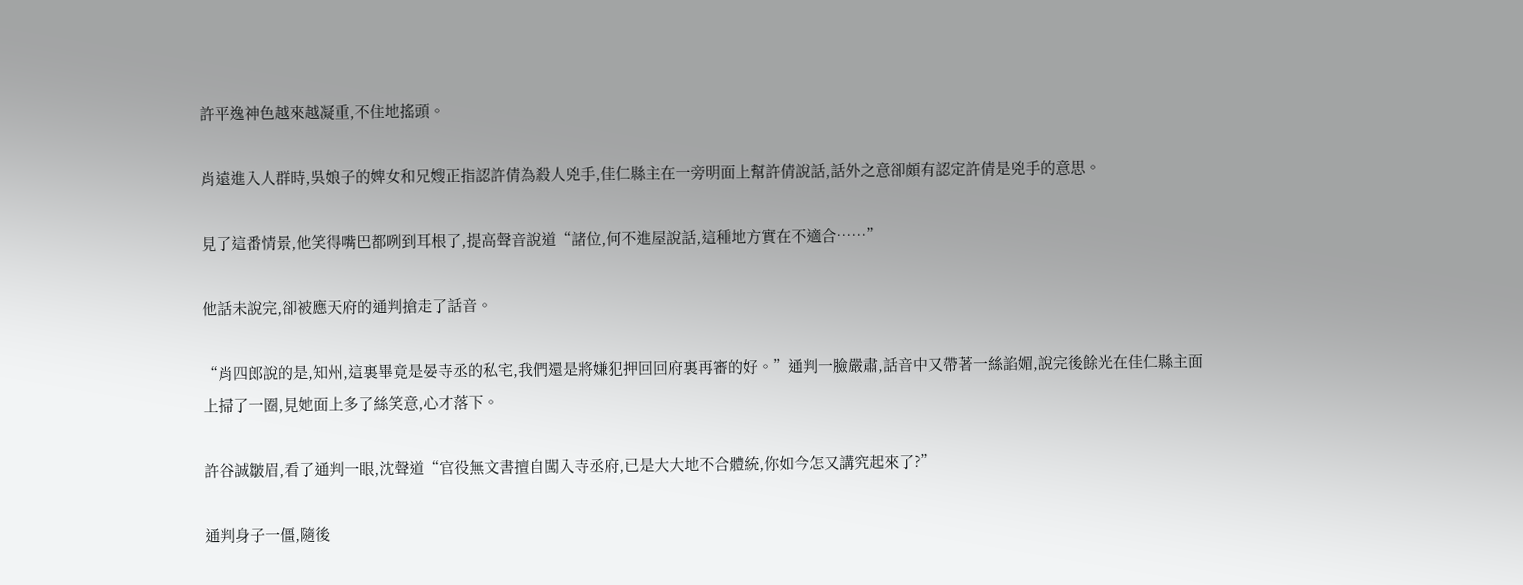許平逸神色越來越凝重,不住地搖頭。

肖遠進入人群時,吳娘子的婢女和兄嫂正指認許倩為殺人兇手,佳仁縣主在一旁明面上幫許倩說話,話外之意卻頗有認定許倩是兇手的意思。

見了這番情景,他笑得嘴巴都咧到耳根了,提高聲音說道“諸位,何不進屋說話,這種地方實在不適合……”

他話未說完,卻被應天府的通判搶走了話音。

“肖四郎說的是,知州,這裏畢竟是晏寺丞的私宅,我們還是將嫌犯押回回府裏再審的好。”通判一臉嚴肅,話音中又帶著一絲諂媚,說完後餘光在佳仁縣主面上掃了一圈,見她面上多了絲笑意,心才落下。

許谷誠皺眉,看了通判一眼,沈聲道“官役無文書擅自闖入寺丞府,已是大大地不合體統,你如今怎又講究起來了?”

通判身子一僵,隨後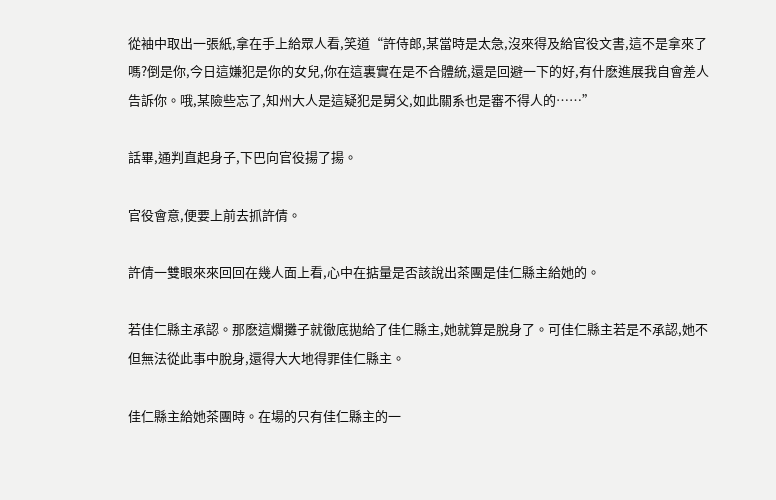從袖中取出一張紙,拿在手上給眾人看,笑道“許侍郎,某當時是太急,沒來得及給官役文書,這不是拿來了嗎?倒是你,今日這嫌犯是你的女兒,你在這裏實在是不合體統,還是回避一下的好,有什麽進展我自會差人告訴你。哦,某險些忘了,知州大人是這疑犯是舅父,如此關系也是審不得人的……”

話畢,通判直起身子,下巴向官役揚了揚。

官役會意,便要上前去抓許倩。

許倩一雙眼來來回回在幾人面上看,心中在掂量是否該說出茶團是佳仁縣主給她的。

若佳仁縣主承認。那麽這爛攤子就徹底拋給了佳仁縣主,她就算是脫身了。可佳仁縣主若是不承認,她不但無法從此事中脫身,還得大大地得罪佳仁縣主。

佳仁縣主給她茶團時。在場的只有佳仁縣主的一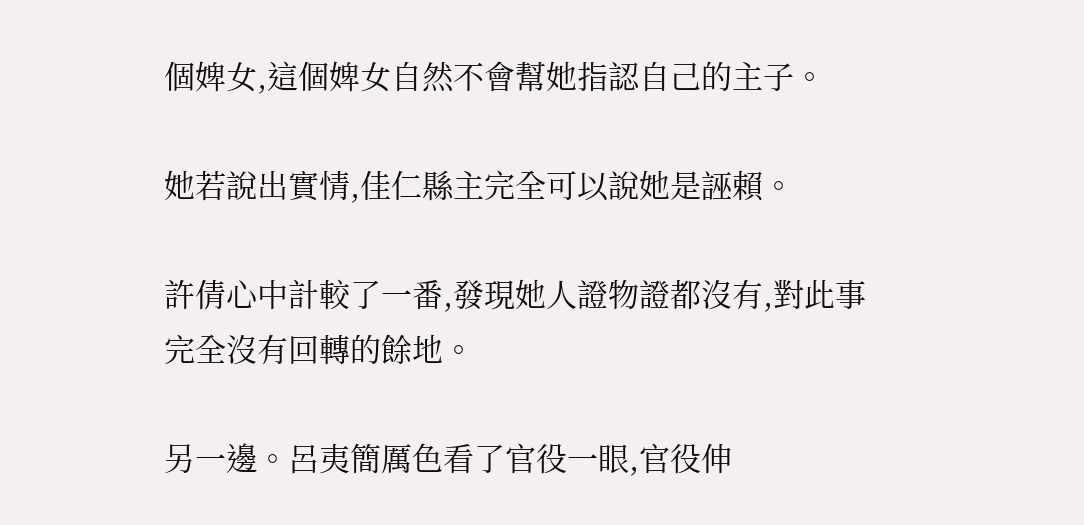個婢女,這個婢女自然不會幫她指認自己的主子。

她若說出實情,佳仁縣主完全可以說她是誣賴。

許倩心中計較了一番,發現她人證物證都沒有,對此事完全沒有回轉的餘地。

另一邊。呂夷簡厲色看了官役一眼,官役伸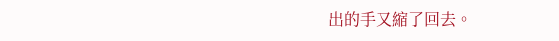出的手又縮了回去。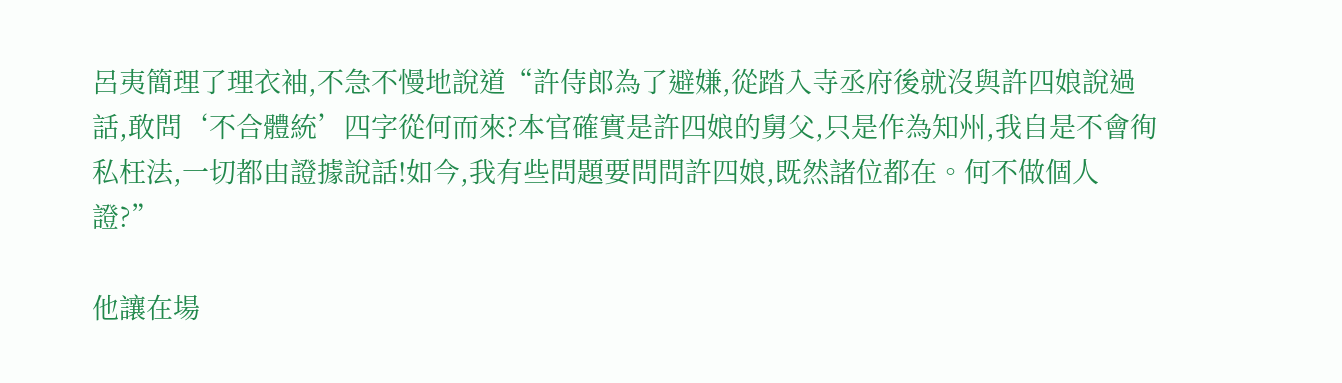呂夷簡理了理衣袖,不急不慢地說道“許侍郎為了避嫌,從踏入寺丞府後就沒與許四娘說過話,敢問‘不合體統’四字從何而來?本官確實是許四娘的舅父,只是作為知州,我自是不會徇私枉法,一切都由證據說話!如今,我有些問題要問問許四娘,既然諸位都在。何不做個人證?”

他讓在場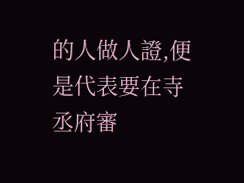的人做人證,便是代表要在寺丞府審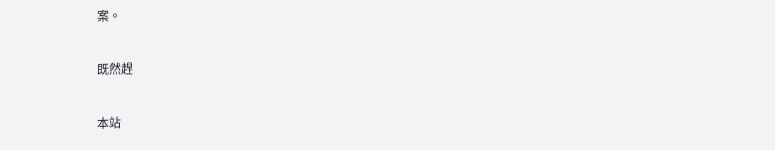案。

既然趕

本站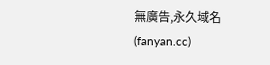無廣告,永久域名(fanyan.cc)